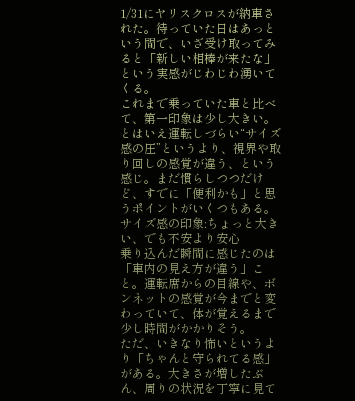1/31にヤリスクロスが納車された。待っていた日はあっという間で、いざ受け取ってみると「新しい相棒が来たな」という実感がじわじわ湧いてくる。
これまで乗っていた車と比べて、第一印象は少し大きい。とはいえ運転しづらい“サイズ感の圧”というより、視界や取り回しの感覚が違う、という感じ。まだ慣らしつつだけど、すでに「便利かも」と思うポイントがいくつもある。
サイズ感の印象:ちょっと大きい、でも不安より安心
乗り込んだ瞬間に感じたのは「車内の見え方が違う」こと。運転席からの目線や、ボンネットの感覚が今までと変わっていて、体が覚えるまで少し時間がかかりそう。
ただ、いきなり怖いというより「ちゃんと守られてる感」がある。大きさが増したぶん、周りの状況を丁寧に見て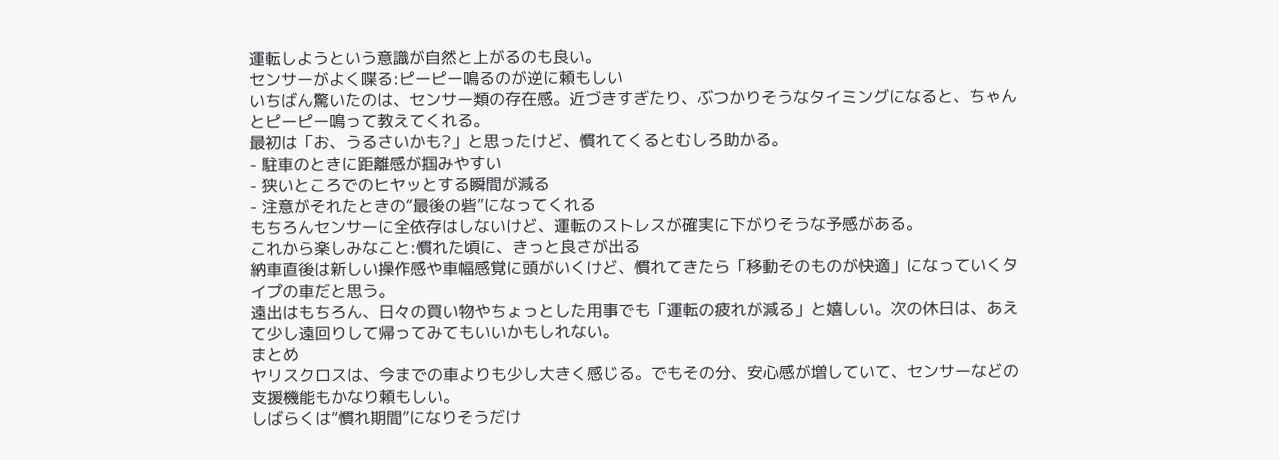運転しようという意識が自然と上がるのも良い。
センサーがよく喋る:ピーピー鳴るのが逆に頼もしい
いちばん驚いたのは、センサー類の存在感。近づきすぎたり、ぶつかりそうなタイミングになると、ちゃんとピーピー鳴って教えてくれる。
最初は「お、うるさいかも?」と思ったけど、慣れてくるとむしろ助かる。
- 駐車のときに距離感が掴みやすい
- 狭いところでのヒヤッとする瞬間が減る
- 注意がそれたときの“最後の砦”になってくれる
もちろんセンサーに全依存はしないけど、運転のストレスが確実に下がりそうな予感がある。
これから楽しみなこと:慣れた頃に、きっと良さが出る
納車直後は新しい操作感や車幅感覚に頭がいくけど、慣れてきたら「移動そのものが快適」になっていくタイプの車だと思う。
遠出はもちろん、日々の買い物やちょっとした用事でも「運転の疲れが減る」と嬉しい。次の休日は、あえて少し遠回りして帰ってみてもいいかもしれない。
まとめ
ヤリスクロスは、今までの車よりも少し大きく感じる。でもその分、安心感が増していて、センサーなどの支援機能もかなり頼もしい。
しばらくは“慣れ期間”になりそうだけ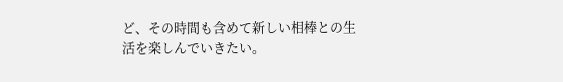ど、その時間も含めて新しい相棒との生活を楽しんでいきたい。